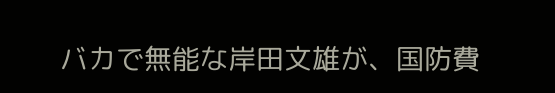バカで無能な岸田文雄が、国防費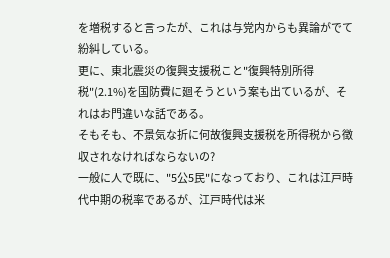を増税すると言ったが、これは与党内からも異論がでて紛糾している。
更に、東北震災の復興支援税こと"復興特別所得税"(2.1%)を国防費に廻そうという案も出ているが、それはお門違いな話である。
そもそも、不景気な折に何故復興支援税を所得税から徴収されなければならないの?
一般に人で既に、"5公5民"になっており、これは江戸時代中期の税率であるが、江戸時代は米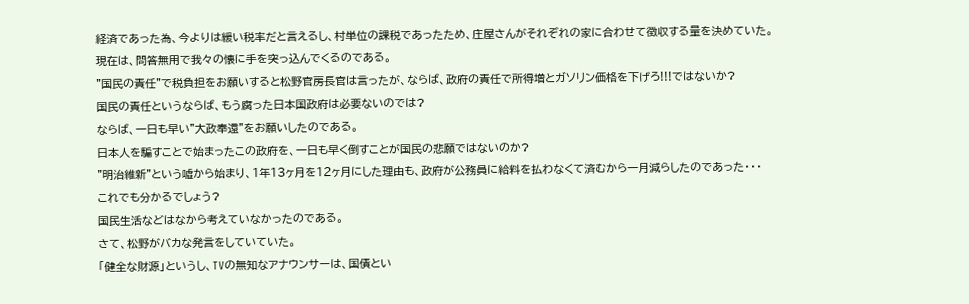経済であった為、今よりは緩い税率だと言えるし、村単位の課税であったため、庄屋さんがそれぞれの家に合わせて徴収する量を決めていた。
現在は、問答無用で我々の懐に手を突っ込んでくるのである。
"国民の責任"で税負担をお願いすると松野官房長官は言ったが、ならば、政府の責任で所得増とガソリン価格を下げろ!!!ではないか?
国民の責任というならば、もう腐った日本国政府は必要ないのでは?
ならば、一日も早い"大政奉還"をお願いしたのである。
日本人を騙すことで始まったこの政府を、一日も早く倒すことが国民の悲願ではないのか?
"明治維新"という嘘から始まり、1年13ヶ月を12ヶ月にした理由も、政府が公務員に給料を払わなくて済むから一月減らしたのであった・・・
これでも分かるでしょう?
国民生活などはなから考えていなかったのである。
さて、松野がバカな発言をしていていた。
「健全な財源」というし、TVの無知なアナウンサーは、国債とい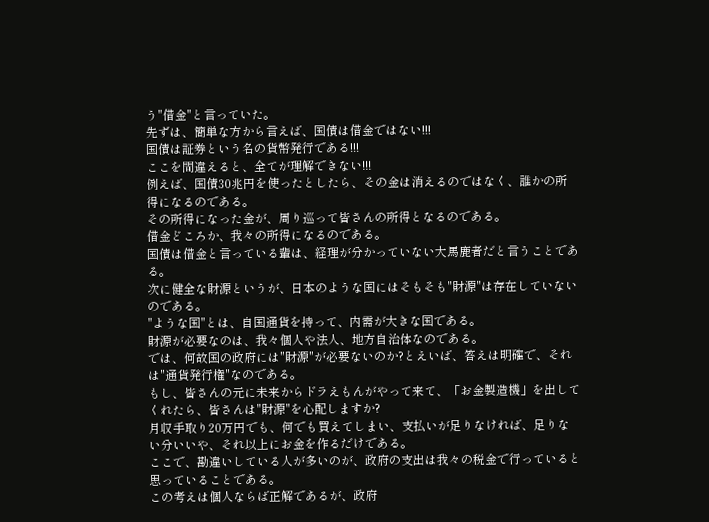う"借金"と言っていた。
先ずは、簡単な方から言えば、国債は借金ではない!!!
国債は証券という名の貨幣発行である!!!
ここを間違えると、全てが理解できない!!!
例えば、国債30兆円を使ったとしたら、その金は消えるのではなく、誰かの所得になるのである。
その所得になった金が、周り巡って皆さんの所得となるのである。
借金どころか、我々の所得になるのである。
国債は借金と言っている輩は、経理が分かっていない大馬鹿者だと言うことである。
次に健全な財源というが、日本のような国にはそもそも"財源"は存在していないのである。
"ような国"とは、自国通貨を持って、内需が大きな国である。
財源が必要なのは、我々個人や法人、地方自治体なのである。
では、何故国の政府には"財源"が必要ないのか?とえいば、答えは明確で、それは"通貨発行権"なのである。
もし、皆さんの元に未来からドラえもんがやって来て、「お金製造機」を出してくれたら、皆さんは"財源"を心配しますか?
月収手取り20万円でも、何でも買えてしまい、支払いが足りなければ、足りない分いいや、それ以上にお金を作るだけである。
ここで、勘違いしている人が多いのが、政府の支出は我々の税金で行っていると思っていることである。
この考えは個人ならば正解であるが、政府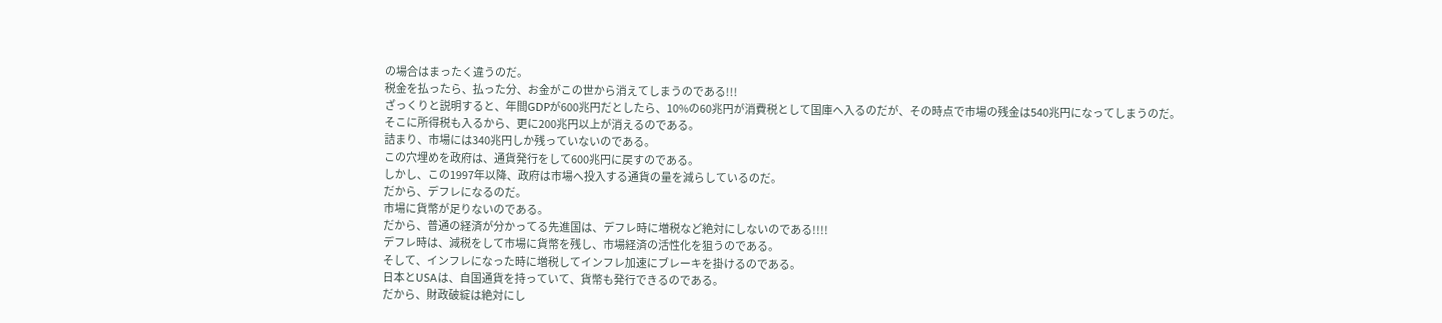の場合はまったく違うのだ。
税金を払ったら、払った分、お金がこの世から消えてしまうのである!!!
ざっくりと説明すると、年間GDPが600兆円だとしたら、10%の60兆円が消費税として国庫へ入るのだが、その時点で市場の残金は540兆円になってしまうのだ。
そこに所得税も入るから、更に200兆円以上が消えるのである。
詰まり、市場には340兆円しか残っていないのである。
この穴埋めを政府は、通貨発行をして600兆円に戻すのである。
しかし、この1997年以降、政府は市場へ投入する通貨の量を減らしているのだ。
だから、デフレになるのだ。
市場に貨幣が足りないのである。
だから、普通の経済が分かってる先進国は、デフレ時に増税など絶対にしないのである!!!!
デフレ時は、減税をして市場に貨幣を残し、市場経済の活性化を狙うのである。
そして、インフレになった時に増税してインフレ加速にブレーキを掛けるのである。
日本とUSAは、自国通貨を持っていて、貨幣も発行できるのである。
だから、財政破綻は絶対にし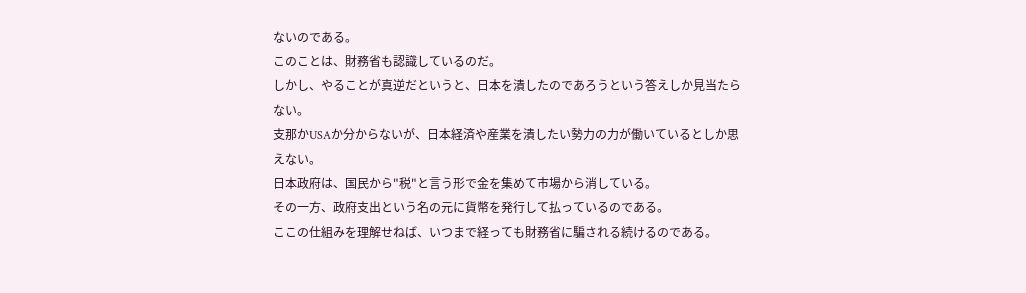ないのである。
このことは、財務省も認識しているのだ。
しかし、やることが真逆だというと、日本を潰したのであろうという答えしか見当たらない。
支那かUSAか分からないが、日本経済や産業を潰したい勢力の力が働いているとしか思えない。
日本政府は、国民から"税"と言う形で金を集めて市場から消している。
その一方、政府支出という名の元に貨幣を発行して払っているのである。
ここの仕組みを理解せねば、いつまで経っても財務省に騙される続けるのである。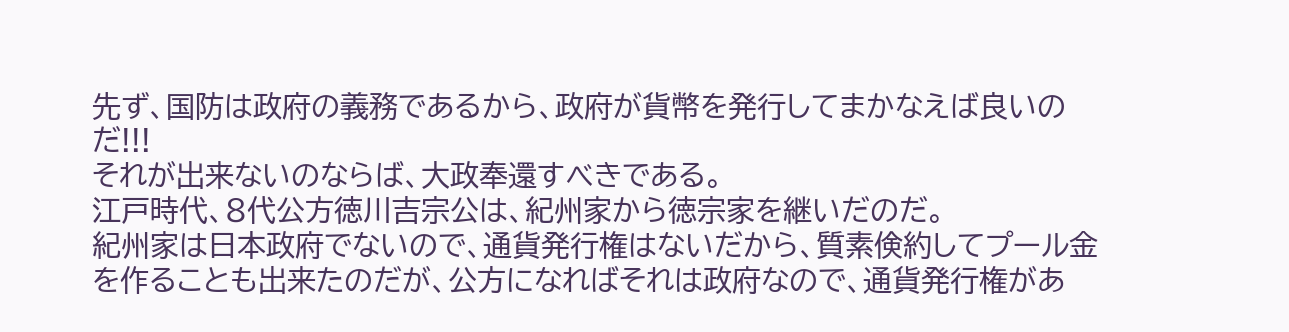先ず、国防は政府の義務であるから、政府が貨幣を発行してまかなえば良いのだ!!!
それが出来ないのならば、大政奉還すべきである。
江戸時代、8代公方徳川吉宗公は、紀州家から徳宗家を継いだのだ。
紀州家は日本政府でないので、通貨発行権はないだから、質素倹約してプール金を作ることも出来たのだが、公方になればそれは政府なので、通貨発行権があ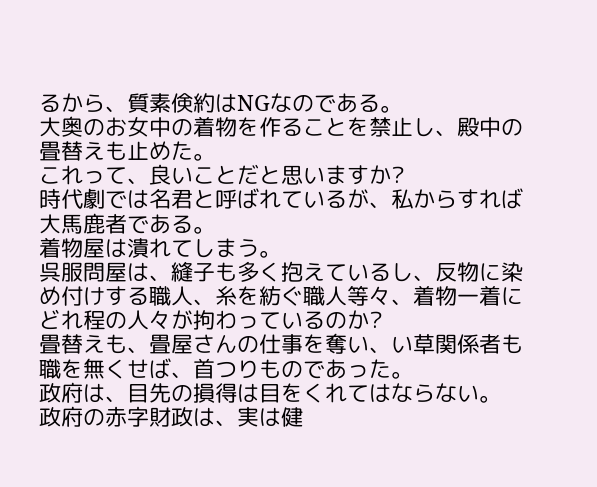るから、質素倹約はNGなのである。
大奥のお女中の着物を作ることを禁止し、殿中の畳替えも止めた。
これって、良いことだと思いますか?
時代劇では名君と呼ばれているが、私からすれば大馬鹿者である。
着物屋は潰れてしまう。
呉服問屋は、縫子も多く抱えているし、反物に染め付けする職人、糸を紡ぐ職人等々、着物一着にどれ程の人々が拘わっているのか?
畳替えも、畳屋さんの仕事を奪い、い草関係者も職を無くせば、首つりものであった。
政府は、目先の損得は目をくれてはならない。
政府の赤字財政は、実は健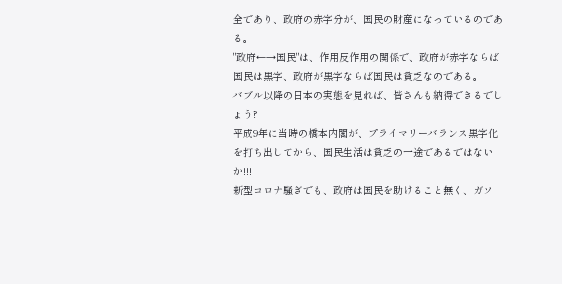全であり、政府の赤字分が、国民の財産になっているのである。
"政府←→国民"は、作用反作用の関係で、政府が赤字ならば国民は黒字、政府が黒字ならば国民は貧乏なのである。
バブル以降の日本の実態を見れば、皆さんも納得できるでしょう?
平成9年に当時の橋本内閣が、プライマリーバランス黒字化を打ち出してから、国民生活は貧乏の一途であるではないか!!!
新型コロナ騒ぎでも、政府は国民を助けること無く、ガソ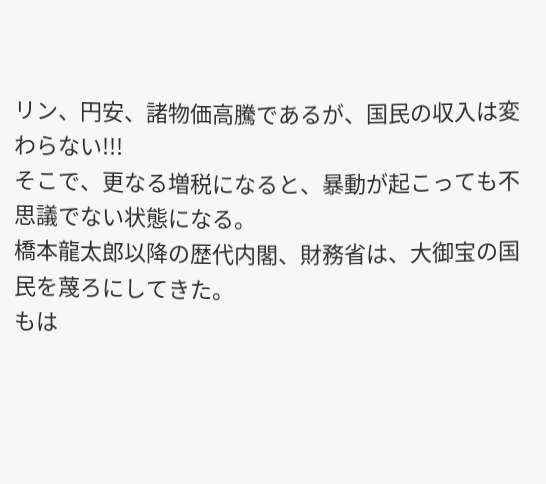リン、円安、諸物価高騰であるが、国民の収入は変わらない!!!
そこで、更なる増税になると、暴動が起こっても不思議でない状態になる。
橋本龍太郎以降の歴代内閣、財務省は、大御宝の国民を蔑ろにしてきた。
もは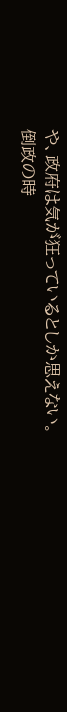や、政府は気が狂っているとしか思えない。
倒政の時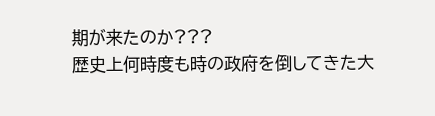期が来たのか???
歴史上何時度も時の政府を倒してきた大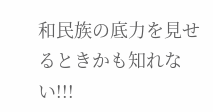和民族の底力を見せるときかも知れない!!!